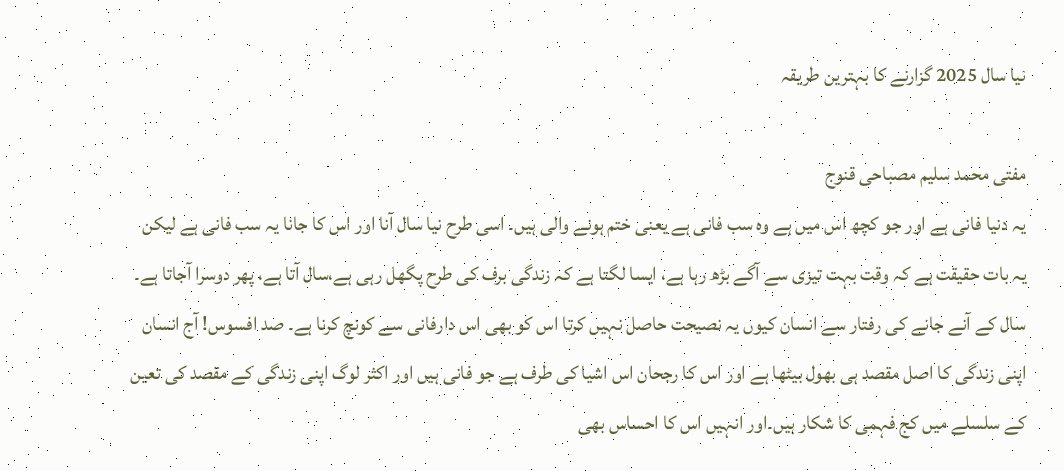نیا سال 2025 گزارنے کا بہترین طریقہ

مفتی محمد سلیم مصباحی قنوج
یہ دنیا فانی ہے اور جو کچھ اس میں ہے وہ سب فانی ہے یعنی ختم ہونے والی ہیں۔ اسی طرح نیا سال آنا اور اس کا جانا یہ سب فانی ہے لیکن یہ بات حقیقت ہے کہ وقت بہت تیزی سے آگے بڑھ رہا ہے، ایسا لگتا ہے کہ زندگی برف کی طرح پگھل رہی ہے،سال آتا ہے، پھر دوسرا آجاتا ہے۔ سال کے آنے جانے کی رفتار سے انسان کیوں یہ نصیحت حاصل نہیں کرتا اس کو بھی اس دارفانی سے کونچ کرنا ہے۔ صد افسوس! آج انسان اپنی زندگی کا اصل مقصد ہی بھول بیٹھا ہے اور اس کا رجحان اس اشیا کی طرف ہے جو فانی ہیں اور اکثر لوگ اپنی زندگی کے مقصد کی تعین کے سلسلے میں کج فہمی کا شکار ہیں۔اور انہیں اس کا احساس بھی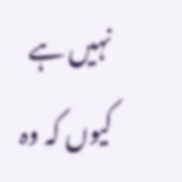نہیں ہے کیوں کہ وہ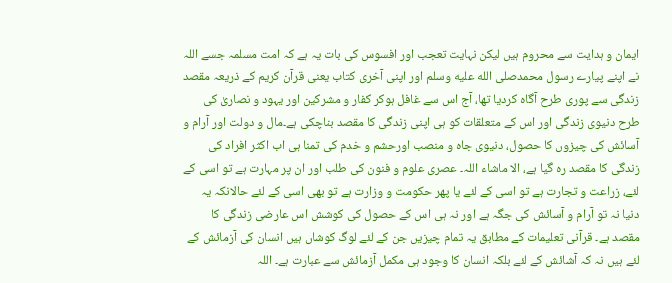ایمان و ہدایت سے محروم ہیں لیکن نہایت تعجب اور افسوس کی بات یہ ہے کہ امت مسلمہ جسے اللہ نے اپنے پیارے رسول محمدصلى الله عليه وسلم اور اپنی آخری کتاب یعنی قرآن کریم کے ذریعہ مقصد زندگی سے پوری طرح آگاہ کردیا تھا، آج اس سے غافل ہوکر کفار و مشرکین اور یہود و نصاریٰ کی طرح دنیوی زندگی اور اس کے متعلقات کو ہی اپنی زندگی کا مقصد بناچکی ہے۔مال و دولت اور آرام و آسائش کی چیزوں کا حصول، دنیوی جاہ و منصب اورحشم و خدم کی تمنا ہی اب اکثر افراد کی زندگی کا مقصد رہ گیا ہے، الا ماشاء اللہ۔ عصری علوم و فنون کی طلب اور ان پر مہارت ہے تو اسی کے لئے، زراعت و تجارت ہے تو اسی کے لئے یا پھر حکومت و وزارت ہے تو بھی اسی کے لئے حالانکہ یہ دنیا نہ تو آرام و آسائش کی جگہ ہے اور نہ ہی اس کے حصول کی کوشش اس عارضی زندگی کا مقصد ہے۔ قرآنی تعلیمات کے مطابق یہ تمام چیزیں جن کے لئے لوگ کوشاں ہیں انسان کی آزمائش کے لئے ہیں نہ کہ آشائش کے لئے بلکہ انسان کا وجود ہی مکمل آزمائش سے عبارت ہے۔ اللہ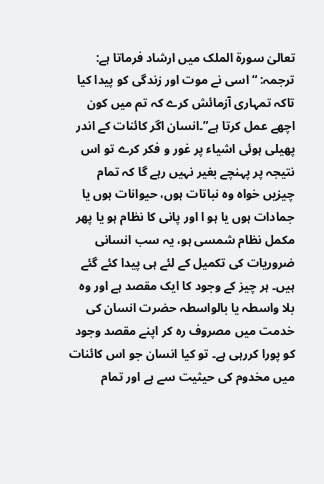تعالیٰ سورۃ الملک میں ارشاد فرماتا ہے: ترجمہ: “اسی نے موت اور زندگی کو پیدا کیا تاکہ تمہاری آزمائش کرے کہ تم میں کون اچھے عمل کرتا ہے”۔انسان اگر کائنات کے اندر پھیلی ہوئی اشیاء پر غور و فکر کرے تو اس نتیجہ پر پہنچے بغیر نہیں رہے گا کہ تمام چیزیں خواہ وہ نباتات ہوں، حیوانات ہوں یا جمادات ہوں یا ہو ا اور پانی کا نظام ہو یا پھر مکمل نظام شمسی ہو، یہ سب انسانی ضروریات کی تکمیل کے لئے ہی پیدا کئے گئے ہیں۔ ہر چیز کے وجود کا ایک مقصد ہے اور وہ بلا واسطہ یا بالواسطہ حضرت انسان کی خدمت میں مصروف رہ کر اپنے مقصد وجود کو پورا کررہی ہے۔ تو کیا انسان جو اس کائنات میں مخدوم کی حیثیت سے ہے اور تمام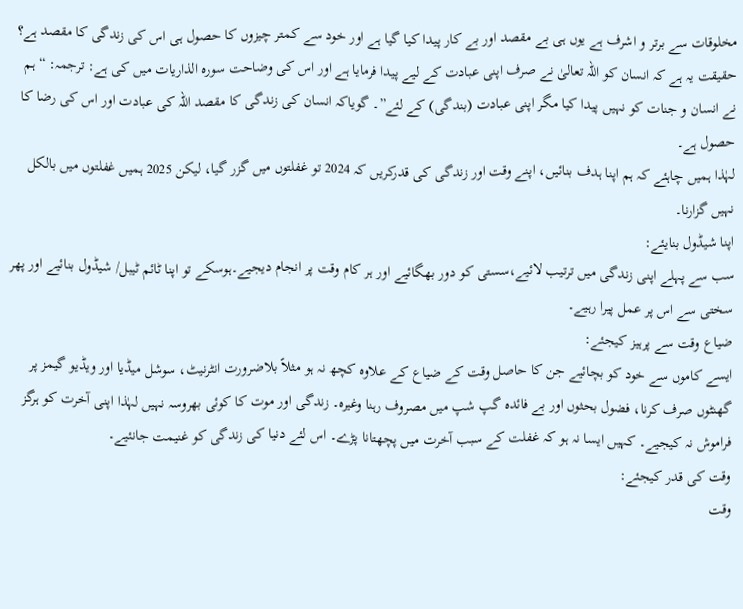مخلوقات سے برتر و اشرف ہے یوں ہی بے مقصد اور بے کار پیدا کیا گیا ہے اور خود سے کمتر چیزوں کا حصول ہی اس کی زندگی کا مقصد ہے؟
حقیقت یہ ہے کہ انسان کو اللہ تعالیٰ نے صرف اپنی عبادت کے لیے پیدا فرمایا ہے اور اس کی وضاحت سورہ الذاریات میں کی ہے: ترجمہ: “ہم نے انسان و جنات کو نہیں پیدا کیا مگر اپنی عبادت (بندگی) کے لئے”۔ گویاکہ انسان کی زندگی کا مقصد اللہ کی عبادت اور اس کی رضا کا حصول ہے۔
لہٰذا ہمیں چاہئے کہ ہم اپنا ہدف بنائیں، اپنے وقت اور زندگی کی قدرکریں کہ 2024 تو غفلتوں میں گزر گیا، لیکن 2025 ہمیں غفلتوں میں بالکل نہیں گزارنا۔
اپنا شیڈول بنایئے:
سب سے پہلے اپنی زندگی میں ترتیب لائیے،سستی کو دور بھگائیے اور ہر کام وقت پر انجام دیجیے۔ہوسکے تو اپنا ٹائم ٹیبل/ شیڈول بنائیے اور پھر سختی سے اس پر عمل پیرا رہیے۔
ضیاع وقت سے پرہیز کیجئے:
ایسے کاموں سے خود کو بچائیے جن کا حاصل وقت کے ضیاع کے علاوہ کچھ نہ ہو مثلاً بلاضرورت انٹرنیٹ، سوشل میڈیا اور ویڈیو گیمز پر گھنٹوں صرف کرنا، فضول بحثوں اور بے فائدہ گپ شپ میں مصروف رہنا وغیرہ۔ زندگی اور موت کا کوئی بھروسہ نہیں لہٰذا اپنی آخرت کو ہرگز فراموش نہ کیجیے۔ کہیں ایسا نہ ہو کہ غفلت کے سبب آخرت میں پچھتانا پڑے۔ اس لئے دنیا کی زندگی کو غنیمت جانئیے۔
وقت کی قدر کیجئے:
وقت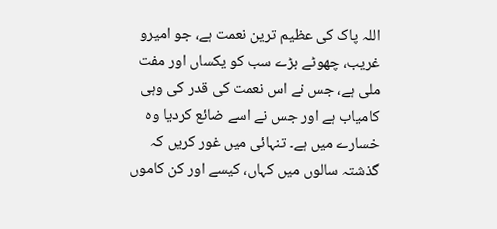اللہ پاک کی عظیم ترین نعمت ہے، جو امیرو غریب، چھوٹے بڑے سب کو یکساں اور مفت ملی ہے، جس نے اس نعمت کی قدر کی وہی کامیاب ہے اور جس نے اسے ضائع کردیا وہ خسارے میں ہے۔ تنہائی میں غور کریں کہ گذشتہ سالوں میں کہاں، کیسے اور کن کاموں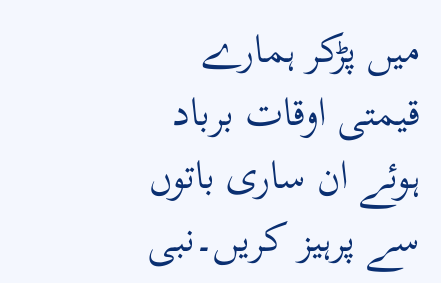میں پڑکر ہمارے قیمتی اوقات برباد ہوئے ان ساری باتوں سے پرہیز کریں۔نبی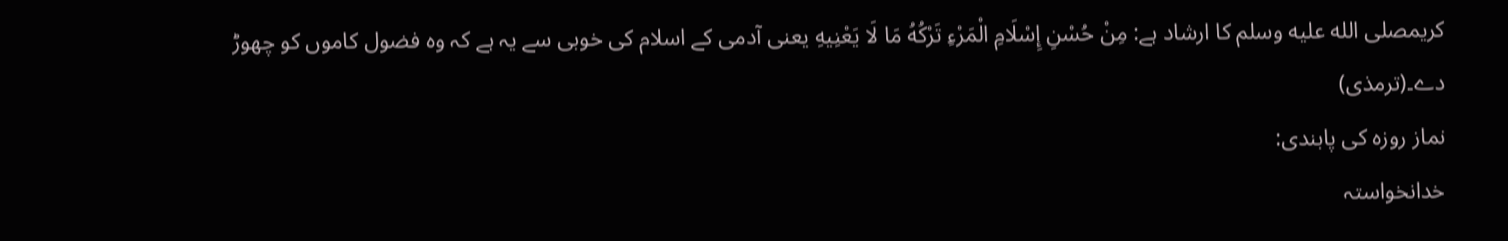کریمصلى الله عليه وسلم کا ارشاد ہے: مِنْ حُسْنِ إِسْلَامِ الْمَرْءِ تَرْكُهُ مَا لَا يَعْنِيهِ یعنی آدمی کے اسلام کی خوبی سے یہ ہے کہ وہ فضول کاموں کو چھوڑ دے۔(ترمذی)
نماز روزہ کی پابندی:
خدانخواستہ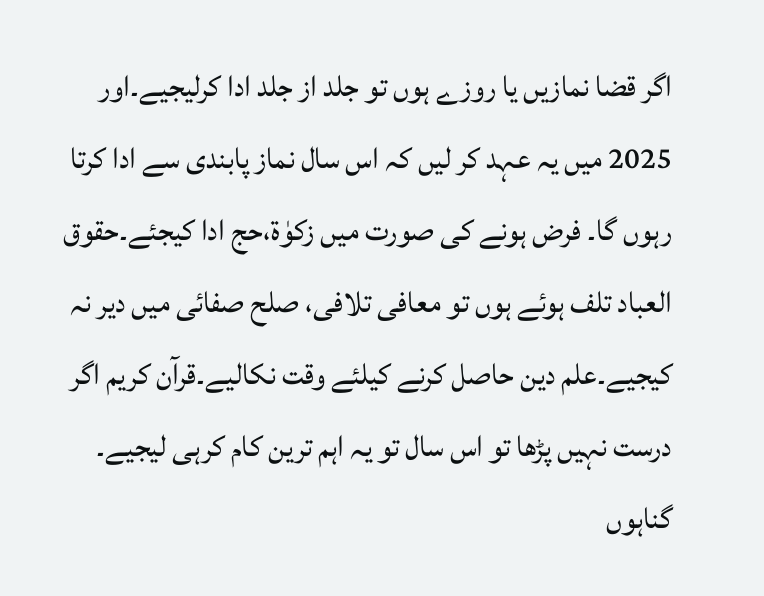اگر قضا نمازیں یا روزے ہوں تو جلد از جلد ادا کرلیجیے۔اور 2025 میں یہ عہد کر لیں کہ اس سال نماز پابندی سے ادا کرتا رہوں گا۔ فرض ہونے کی صورت میں زکوٰۃ،حج ادا کیجئے۔حقوق العباد تلف ہوئے ہوں تو معافی تلافی، صلح صفائی میں دیر نہ کیجیے۔علم دین حاصل کرنے کیلئے وقت نکالیے۔قرآن کریم اگر درست نہیں پڑھا تو اس سال تو یہ اہم ترین کام کرہی لیجیے۔
گناہوں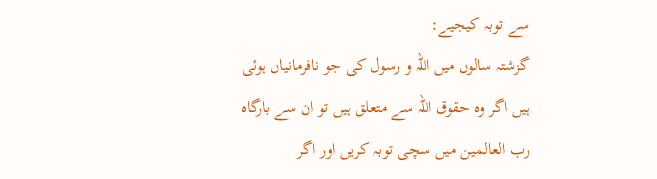سے توبہ کیجیے:
گزشتہ سالوں میں اللہ و رسول کی جو نافرمانیاں ہوئی ہیں اگر وہ حقوق اللہ سے متعلق ہیں تو ان سے بارگاہ رب العالمين میں سچی توبہ کریں اور اگر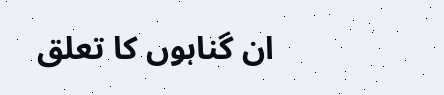ان گناہوں کا تعلق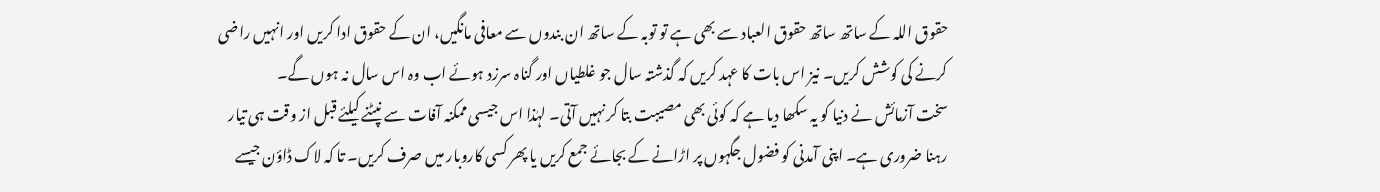حقوق اللہ کے ساتھ ساتھ حقوق العباد سے بھی ہے تو توبہ کے ساتھ ان بندوں سے معافی مانگیں، ان کے حقوق ادا کریں اور انہیں راضی کرنے کی کوشش کریں۔ نیز اس بات کا عہد کریں کہ گذشتہ سال جو غلطیاں اور گناہ سرزد ہوئے اب وہ اس سال نہ ہوں گے۔
سخت آزمائش نے دنیا کو یہ سکھا دیا ہے کہ کوئی بھی مصیبت بتا کر نہیں آتی۔ لہٰذا اس جیسی ممکنہ آفات سے نپٹنے کیلئے قبل از وقت ہی تیار رہنا ضروری ہے۔ اپنی آمدنی کو فضول جگہوں پر اڑانے کے بجائے جمع کریں یا پھر کسی کاروبار میں صرف کریں۔ تا کہ لاک ڈاؤن جیسے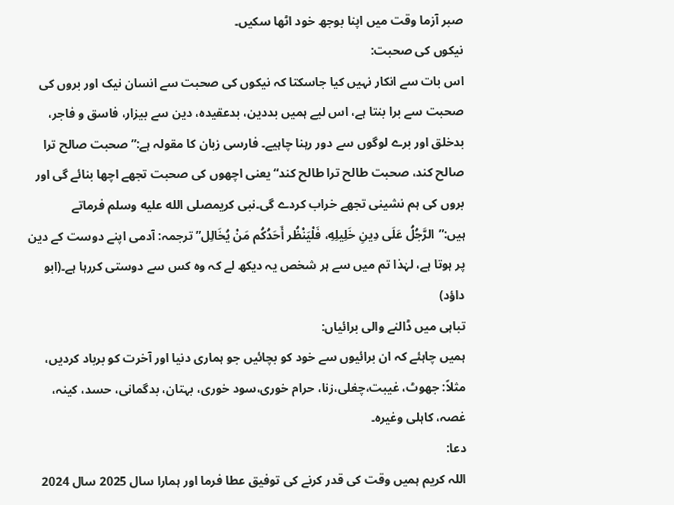صبر آزما وقت میں اپنا بوجھ خود اٹھا سکیں۔
نیکوں کی صحبت:
اس بات سے انکار نہیں کیا جاسکتا کہ نیکوں کی صحبت سے انسان نیک اور بروں کی صحبت سے برا بنتا ہے، اس لیے ہمیں بددین، بدعقیدہ، دین سے بیزار، فاسق و فاجر، بدخلق اور برے لوگوں سے دور رہنا چاہیے۔ فارسی زبان کا مقولہ ہے:” صحبت صالح ترا صالح کند، صحبت طالح ترا طالح کند“ یعنی اچھوں کی صحبت تجھے اچھا بنائے گی اور بروں کی ہم نشینی تجھے خراب کردے گی۔نبی کریمصلى الله عليه وسلم فرماتے ہیں:”الرَّجُلُ عَلَى دِينِ خَلِيلِهِ، فَلْيَنْظُر أَحَدُكُم مَنْ يُخَالِل” ترجمہ: آدمی اپنے دوست کے دین پر ہوتا ہے، لہٰذا تم میں سے ہر شخص یہ دیکھ لے کہ وہ کس سے دوستی کررہا ہے۔(ابو داؤد)
تباہی میں ڈالنے والی برائیاں:
ہمیں چاہئے کہ ان برائیوں سے خود کو بچائیں جو ہماری دنیا اور آخرت کو برباد کردیں، مثلاً: جھوٹ، غیبت،چغلی،زنا، حرام خوری،سود خوری، بہتان، بدگمانی، حسد، کینہ، غصہ، کاہلی وغیرہ۔
دعا:
اللہ کریم ہمیں وقت کی قدر کرنے کی توفیق عطا فرما اور ہمارا سال 2025 سال 2024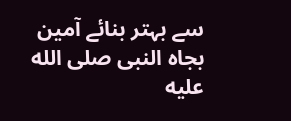سے بہتر بنائے آمین بجاہ النبی صلى الله عليه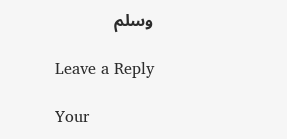وسلم

Leave a Reply

Your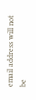email address will not be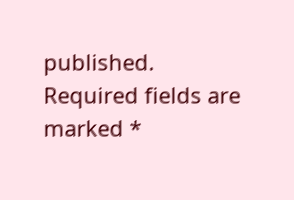published. Required fields are marked *